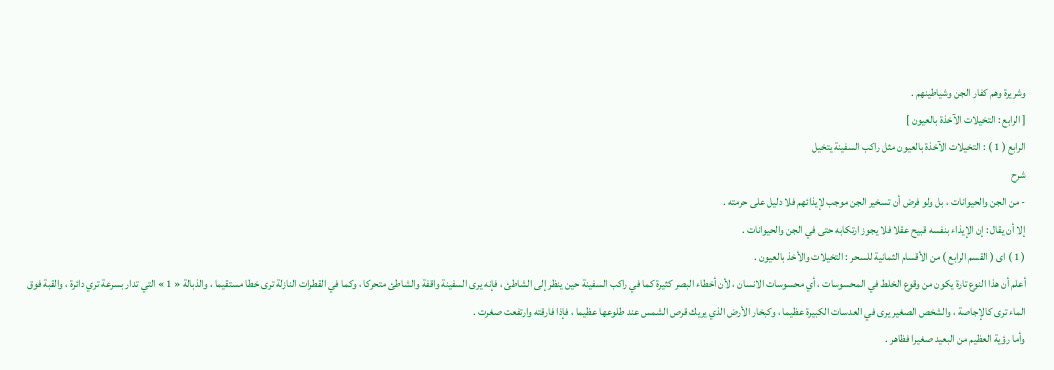وشريرة وهم كفار الجن وشياطينهم .
[ الرابع : التخيلات الآخذة بالعيون ]
الرابع ( 1 ) : التخيلات الآخذة بالعيون مثل راكب السفينة يتخيل
شرح
- من الجن والحيوانات ، بل ولو فرض أن تسخير الجن موجب لإيذائهم فلا دليل على حرمته .
إلا أن يقال : إن الإيذاء بنفسه قبيح عقلا فلا يجوز ارتكابه حتى في الجن والحيوانات .
( 1 ) اى ( القسم الرابع ) من الأقسام الثمانية للسحر : التخيلات والأخذ بالعيون .
أعلم أن هذا النوع تارة يكون من وقوع الخلط في المحسوسات ، أي محسوسات الانسان ، لأن أخطاء البصر كثيرة كما في راكب السفينة حين ينظر إلى الشاطئ ، فإنه يرى السفينة واقفة والشاطئ متحركا ، وكما في القطرات النازلة ترى خطا مستقيما ، والذبالة « 1 » التي تدار بسرعة تري دائرة ، والقبة فوق الماء ترى كالإجاصة ، والشخص الصغير يرى في العدسات الكبيرة عظيما ، وكبخار الأرض الذي يريك قرص الشمس عند طلوعها عظيما ، فإذا فارقته وارتفعت صغرت .
وأما رؤية العظيم من البعيد صغيرا فظاهر .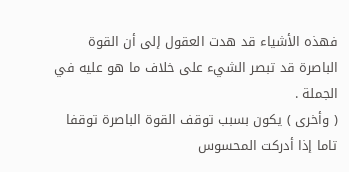فهذه الأشياء قد هدت العقول إلى أن القوة الباصرة قد تبصر الشيء على خلاف ما هو عليه في الجملة .
( وأخرى ) يكون بسبب توقف القوة الباصرة توقفا تاما إذا أدركت المحسوس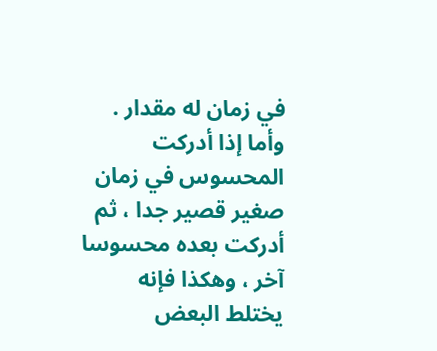في زمان له مقدار .
وأما إذا أدركت المحسوس في زمان صغير قصير جدا ، ثم أدركت بعده محسوسا آخر ، وهكذا فإنه يختلط البعض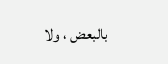بالبعض ، ولا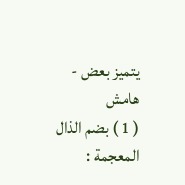يتميز بعض -
هامش
( 1 ) بضم الذال المعجمة :